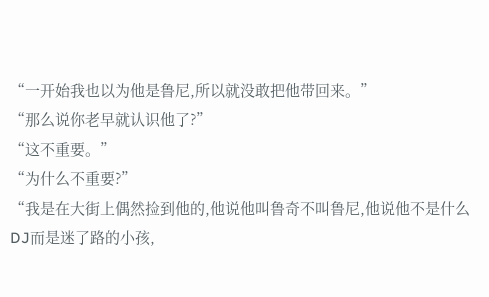“一开始我也以为他是鲁尼,所以就没敢把他带回来。”
“那么说你老早就认识他了?”
“这不重要。”
“为什么不重要?”
“我是在大街上偶然捡到他的,他说他叫鲁奇不叫鲁尼,他说他不是什么DJ而是迷了路的小孩,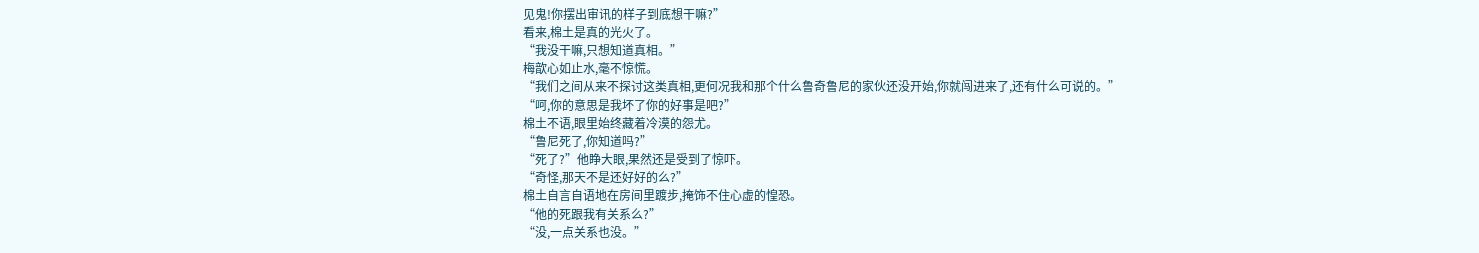见鬼!你摆出审讯的样子到底想干嘛?”
看来,棉土是真的光火了。
“我没干嘛,只想知道真相。”
梅歆心如止水,毫不惊慌。
“我们之间从来不探讨这类真相,更何况我和那个什么鲁奇鲁尼的家伙还没开始,你就闯进来了,还有什么可说的。”
“呵,你的意思是我坏了你的好事是吧?”
棉土不语,眼里始终藏着冷漠的怨尤。
“鲁尼死了,你知道吗?”
“死了?”他睁大眼,果然还是受到了惊吓。
“奇怪,那天不是还好好的么?”
棉土自言自语地在房间里踱步,掩饰不住心虚的惶恐。
“他的死跟我有关系么?”
“没,一点关系也没。”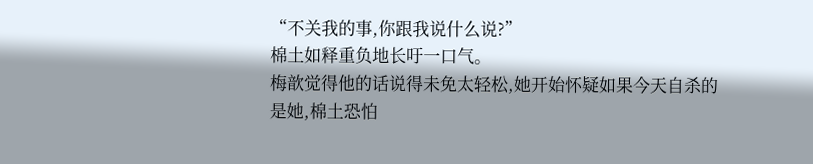“不关我的事,你跟我说什么说?”
棉土如释重负地长吁一口气。
梅歆觉得他的话说得未免太轻松,她开始怀疑如果今天自杀的是她,棉土恐怕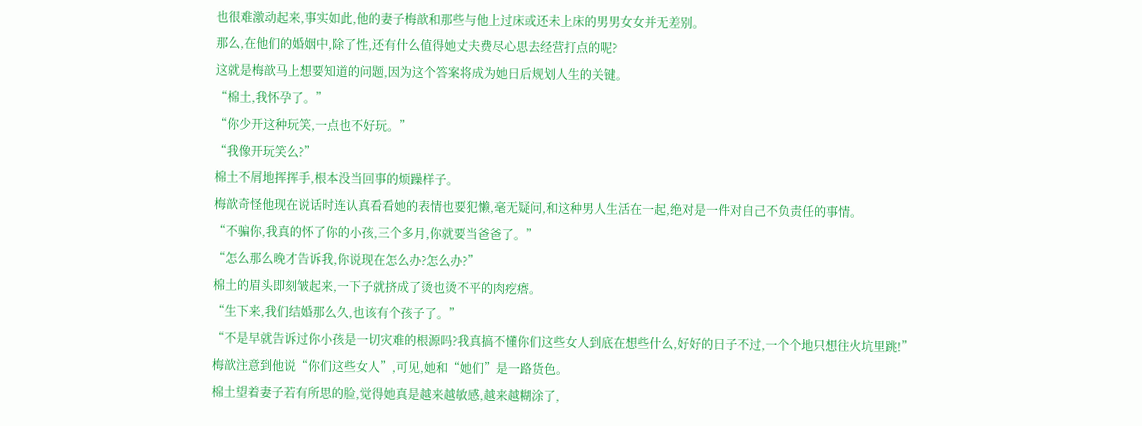也很难激动起来,事实如此,他的妻子梅歆和那些与他上过床或还未上床的男男女女并无差别。
那么,在他们的婚姻中,除了性,还有什么值得她丈夫费尽心思去经营打点的呢?
这就是梅歆马上想要知道的问题,因为这个答案将成为她日后规划人生的关键。
“棉土,我怀孕了。”
“你少开这种玩笑,一点也不好玩。”
“我像开玩笑么?”
棉土不屑地挥挥手,根本没当回事的烦躁样子。
梅歆奇怪他现在说话时连认真看看她的表情也要犯懒,毫无疑问,和这种男人生活在一起,绝对是一件对自己不负责任的事情。
“不骗你,我真的怀了你的小孩,三个多月,你就要当爸爸了。”
“怎么那么晚才告诉我,你说现在怎么办?怎么办?”
棉土的眉头即刻皱起来,一下子就挤成了烫也烫不平的肉疙瘩。
“生下来,我们结婚那么久,也该有个孩子了。”
“不是早就告诉过你小孩是一切灾难的根源吗?我真搞不懂你们这些女人到底在想些什么,好好的日子不过,一个个地只想往火坑里跳!”
梅歆注意到他说“你们这些女人”,可见,她和“她们”是一路货色。
棉土望着妻子若有所思的脸,觉得她真是越来越敏感,越来越糊涂了,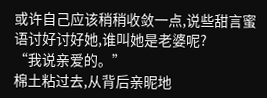或许自己应该稍稍收敛一点,说些甜言蜜语讨好讨好她,谁叫她是老婆呢?
“我说亲爱的。”
棉土粘过去,从背后亲昵地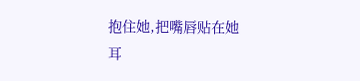抱住她,把嘴唇贴在她耳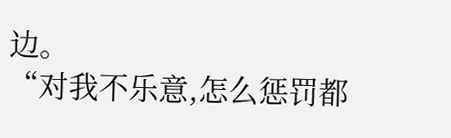边。
“对我不乐意,怎么惩罚都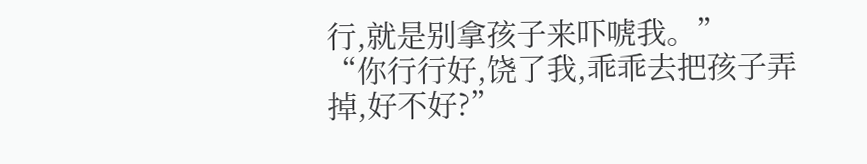行,就是别拿孩子来吓唬我。”
“你行行好,饶了我,乖乖去把孩子弄掉,好不好?”